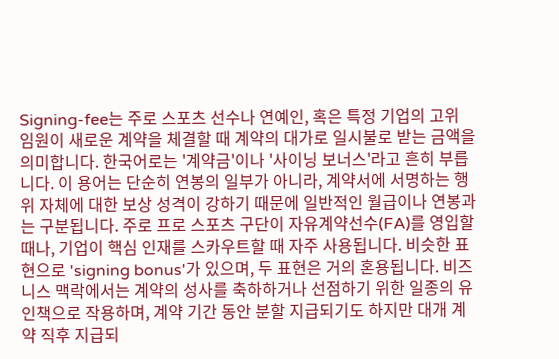Signing-fee는 주로 스포츠 선수나 연예인, 혹은 특정 기업의 고위 임원이 새로운 계약을 체결할 때 계약의 대가로 일시불로 받는 금액을 의미합니다. 한국어로는 '계약금'이나 '사이닝 보너스'라고 흔히 부릅니다. 이 용어는 단순히 연봉의 일부가 아니라, 계약서에 서명하는 행위 자체에 대한 보상 성격이 강하기 때문에 일반적인 월급이나 연봉과는 구분됩니다. 주로 프로 스포츠 구단이 자유계약선수(FA)를 영입할 때나, 기업이 핵심 인재를 스카우트할 때 자주 사용됩니다. 비슷한 표현으로 'signing bonus'가 있으며, 두 표현은 거의 혼용됩니다. 비즈니스 맥락에서는 계약의 성사를 축하하거나 선점하기 위한 일종의 유인책으로 작용하며, 계약 기간 동안 분할 지급되기도 하지만 대개 계약 직후 지급되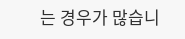는 경우가 많습니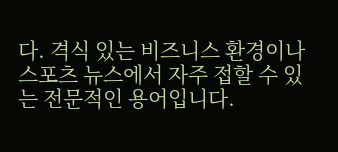다. 격식 있는 비즈니스 환경이나 스포츠 뉴스에서 자주 접할 수 있는 전문적인 용어입니다.